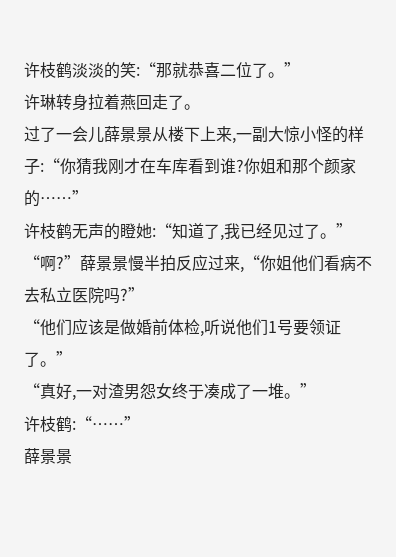许枝鹤淡淡的笑:“那就恭喜二位了。”
许琳转身拉着燕回走了。
过了一会儿薛景景从楼下上来,一副大惊小怪的样子:“你猜我刚才在车库看到谁?你姐和那个颜家的……”
许枝鹤无声的瞪她:“知道了,我已经见过了。”
“啊?”薛景景慢半拍反应过来,“你姐他们看病不去私立医院吗?”
“他们应该是做婚前体检,听说他们1号要领证了。”
“真好,一对渣男怨女终于凑成了一堆。”
许枝鹤:“……”
薛景景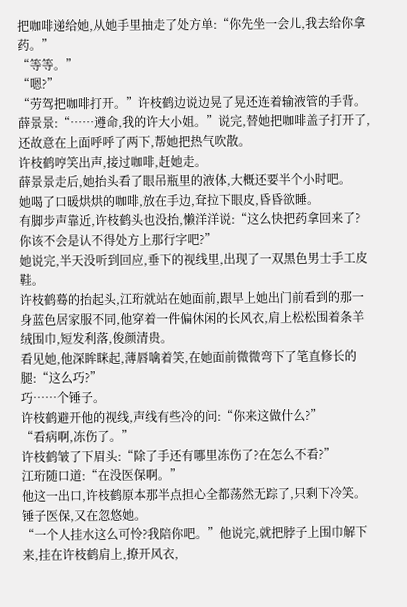把咖啡递给她,从她手里抽走了处方单:“你先坐一会儿,我去给你拿药。”
“等等。”
“嗯?”
“劳驾把咖啡打开。”许枝鹤边说边晃了晃还连着输液管的手背。
薛景景:“……遵命,我的许大小姐。”说完,替她把咖啡盖子打开了,还故意在上面呼呼了两下,帮她把热气吹散。
许枝鹤哼笑出声,接过咖啡,赶她走。
薛景景走后,她抬头看了眼吊瓶里的液体,大概还要半个小时吧。
她喝了口暖烘烘的咖啡,放在手边,耷拉下眼皮,昏昏欲睡。
有脚步声靠近,许枝鹤头也没抬,懒洋洋说:“这么快把药拿回来了?你该不会是认不得处方上那行字吧?”
她说完,半天没听到回应,垂下的视线里,出现了一双黑色男士手工皮鞋。
许枝鹤蓦的抬起头,江珩就站在她面前,跟早上她出门前看到的那一身蓝色居家服不同,他穿着一件偏休闲的长风衣,肩上松松围着条羊绒围巾,短发利落,俊颜清贵。
看见她,他深眸眯起,薄唇噙着笑,在她面前微微弯下了笔直修长的腿:“这么巧?”
巧……个锤子。
许枝鹤避开他的视线,声线有些冷的问:“你来这做什么?”
“看病啊,冻伤了。”
许枝鹤皱了下眉头:“除了手还有哪里冻伤了?在怎么不看?”
江珩随口道:“在没医保啊。”
他这一出口,许枝鹤原本那半点担心全都荡然无踪了,只剩下冷笑。
锤子医保,又在忽悠她。
“一个人挂水这么可怜?我陪你吧。”他说完,就把脖子上围巾解下来,挂在许枝鹤肩上,撩开风衣,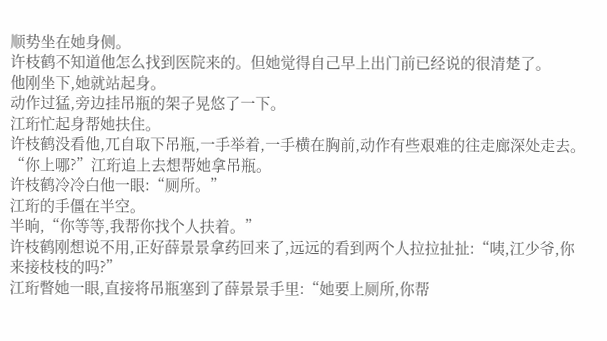顺势坐在她身侧。
许枝鹤不知道他怎么找到医院来的。但她觉得自己早上出门前已经说的很清楚了。
他刚坐下,她就站起身。
动作过猛,旁边挂吊瓶的架子晃悠了一下。
江珩忙起身帮她扶住。
许枝鹤没看他,兀自取下吊瓶,一手举着,一手横在胸前,动作有些艰难的往走廊深处走去。
“你上哪?”江珩追上去想帮她拿吊瓶。
许枝鹤冷冷白他一眼:“厕所。”
江珩的手僵在半空。
半晌,“你等等,我帮你找个人扶着。”
许枝鹤刚想说不用,正好薛景景拿药回来了,远远的看到两个人拉拉扯扯:“咦,江少爷,你来接枝枝的吗?”
江珩瞥她一眼,直接将吊瓶塞到了薛景景手里:“她要上厕所,你帮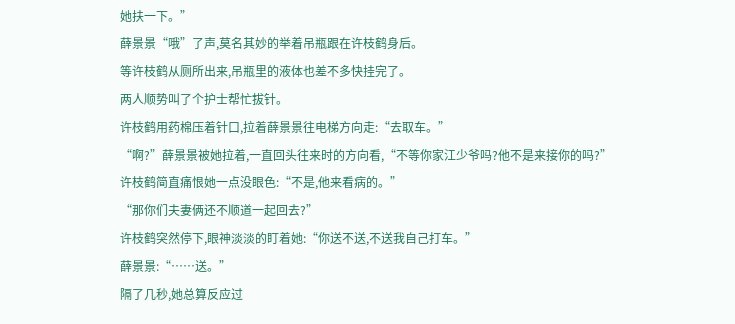她扶一下。”
薛景景“哦”了声,莫名其妙的举着吊瓶跟在许枝鹤身后。
等许枝鹤从厕所出来,吊瓶里的液体也差不多快挂完了。
两人顺势叫了个护士帮忙拔针。
许枝鹤用药棉压着针口,拉着薛景景往电梯方向走:“去取车。”
“啊?”薛景景被她拉着,一直回头往来时的方向看,“不等你家江少爷吗?他不是来接你的吗?”
许枝鹤简直痛恨她一点没眼色:“不是,他来看病的。”
“那你们夫妻俩还不顺道一起回去?”
许枝鹤突然停下,眼神淡淡的盯着她:“你送不送,不送我自己打车。”
薛景景:“……送。”
隔了几秒,她总算反应过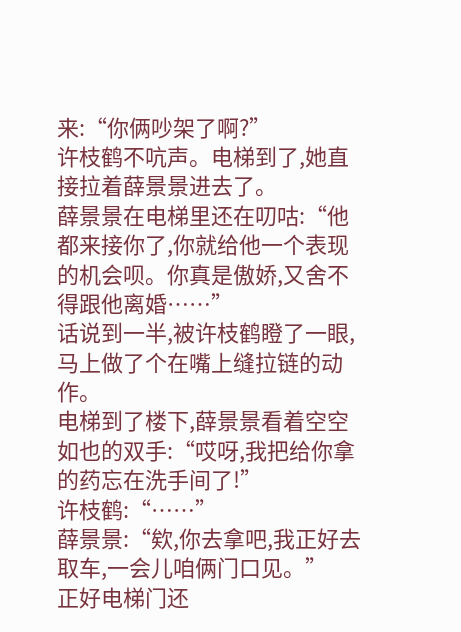来:“你俩吵架了啊?”
许枝鹤不吭声。电梯到了,她直接拉着薛景景进去了。
薛景景在电梯里还在叨咕:“他都来接你了,你就给他一个表现的机会呗。你真是傲娇,又舍不得跟他离婚……”
话说到一半,被许枝鹤瞪了一眼,马上做了个在嘴上缝拉链的动作。
电梯到了楼下,薛景景看着空空如也的双手:“哎呀,我把给你拿的药忘在洗手间了!”
许枝鹤:“……”
薛景景:“欸,你去拿吧,我正好去取车,一会儿咱俩门口见。”
正好电梯门还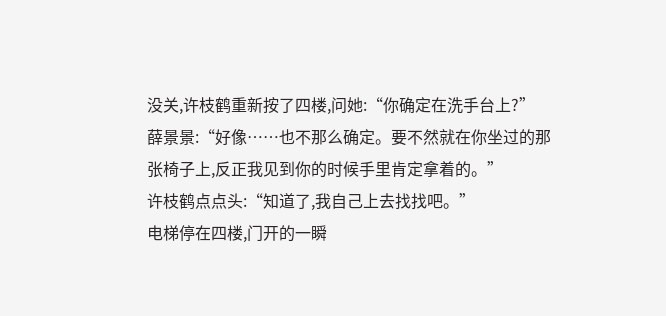没关,许枝鹤重新按了四楼,问她:“你确定在洗手台上?”
薛景景:“好像……也不那么确定。要不然就在你坐过的那张椅子上,反正我见到你的时候手里肯定拿着的。”
许枝鹤点点头:“知道了,我自己上去找找吧。”
电梯停在四楼,门开的一瞬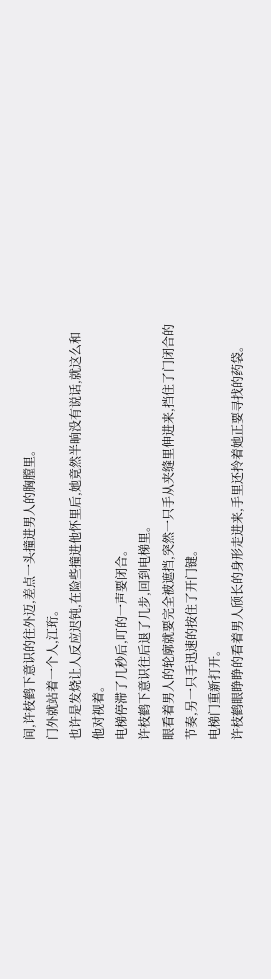间,许枝鹤下意识的往外迈,差点一头撞进男人的胸膛里。
门外就站着一个人,江珩。
也许是发烧让人反应迟钝,在险些撞进他怀里后,她竟然半晌没有说话,就这么和他对视着。
电梯停滞了几秒后,叮的一声要闭合。
许枝鹤下意识往后退了几步,回到电梯里。
眼看着男人的轮廓就要完全被遮挡,突然一只手从夹缝里伸进来,挡住了门闭合的节奏,另一只手迅速的按住了开门键。
电梯门重新打开。
许枝鹤眼睁睁的看着男人颀长的身形走进来,手里还拎着她正要寻找的药袋。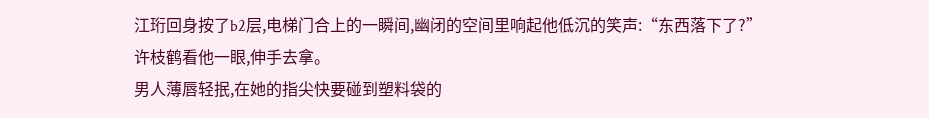江珩回身按了b2层,电梯门合上的一瞬间,幽闭的空间里响起他低沉的笑声:“东西落下了?”
许枝鹤看他一眼,伸手去拿。
男人薄唇轻抿,在她的指尖快要碰到塑料袋的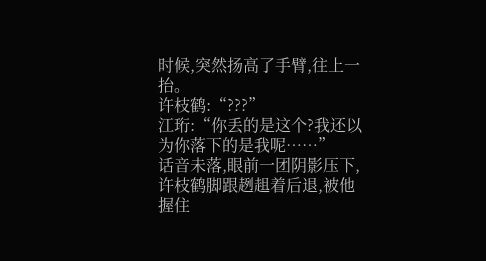时候,突然扬高了手臂,往上一抬。
许枝鹤:“???”
江珩:“你丢的是这个?我还以为你落下的是我呢……”
话音未落,眼前一团阴影压下,许枝鹤脚跟趔趄着后退,被他握住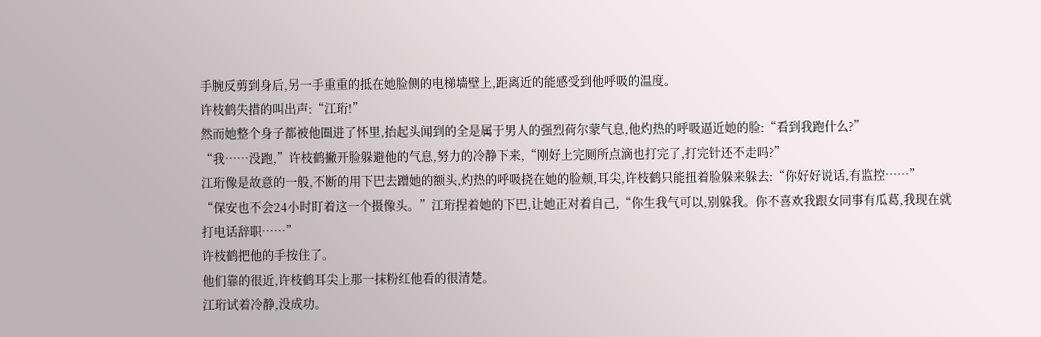手腕反剪到身后,另一手重重的抵在她脸侧的电梯墙壁上,距离近的能感受到他呼吸的温度。
许枝鹤失措的叫出声:“江珩!”
然而她整个身子都被他圈进了怀里,抬起头闻到的全是属于男人的强烈荷尔蒙气息,他灼热的呼吸逼近她的脸:“看到我跑什么?”
“我……没跑,”许枝鹤撇开脸躲避他的气息,努力的冷静下来,“刚好上完厕所点滴也打完了,打完针还不走吗?”
江珩像是故意的一般,不断的用下巴去蹭她的额头,灼热的呼吸挠在她的脸颊,耳尖,许枝鹤只能扭着脸躲来躲去:“你好好说话,有监控……”
“保安也不会24小时盯着这一个摄像头。”江珩捏着她的下巴,让她正对着自己,“你生我气可以,别躲我。你不喜欢我跟女同事有瓜葛,我现在就打电话辞职……”
许枝鹤把他的手按住了。
他们靠的很近,许枝鹤耳尖上那一抹粉红他看的很清楚。
江珩试着冷静,没成功。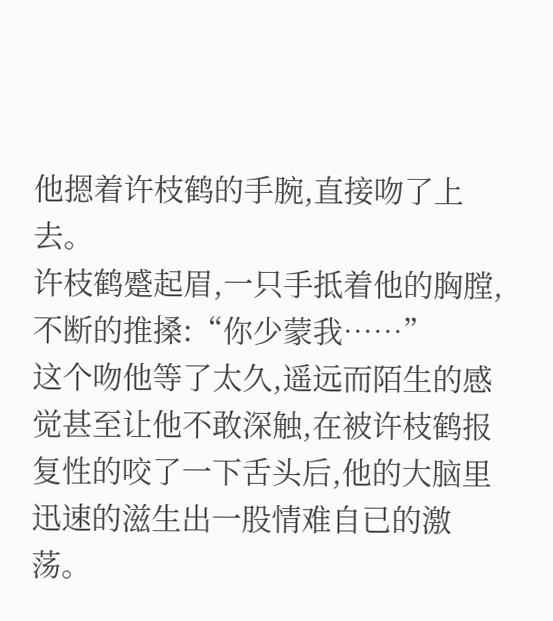他摁着许枝鹤的手腕,直接吻了上去。
许枝鹤蹙起眉,一只手抵着他的胸膛,不断的推搡:“你少蒙我……”
这个吻他等了太久,遥远而陌生的感觉甚至让他不敢深触,在被许枝鹤报复性的咬了一下舌头后,他的大脑里迅速的滋生出一股情难自已的激荡。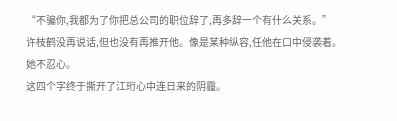“不骗你,我都为了你把总公司的职位辞了,再多辞一个有什么关系。”
许枝鹤没再说话,但也没有再推开他。像是某种纵容,任他在口中侵袭着。
她不忍心。
这四个字终于撕开了江珩心中连日来的阴霾。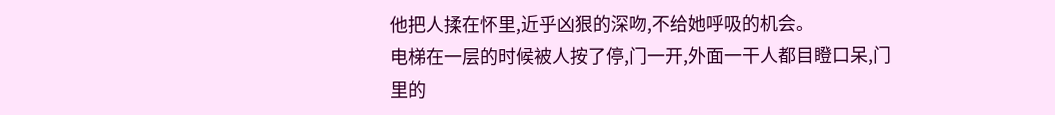他把人揉在怀里,近乎凶狠的深吻,不给她呼吸的机会。
电梯在一层的时候被人按了停,门一开,外面一干人都目瞪口呆,门里的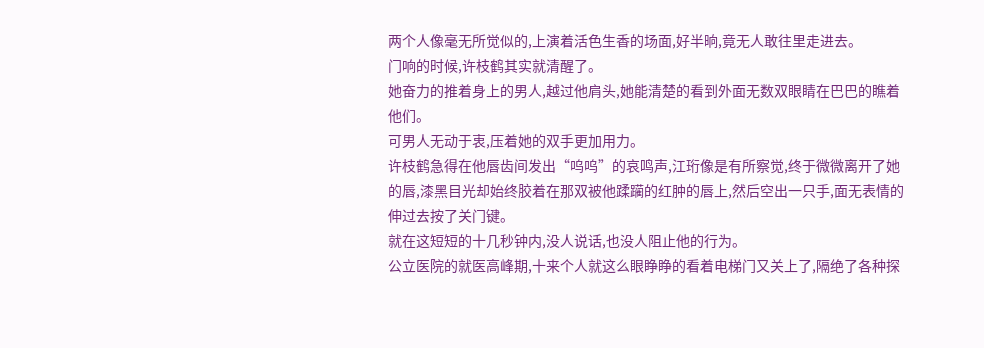两个人像毫无所觉似的,上演着活色生香的场面,好半晌,竟无人敢往里走进去。
门响的时候,许枝鹤其实就清醒了。
她奋力的推着身上的男人,越过他肩头,她能清楚的看到外面无数双眼睛在巴巴的瞧着他们。
可男人无动于衷,压着她的双手更加用力。
许枝鹤急得在他唇齿间发出“呜呜”的哀鸣声,江珩像是有所察觉,终于微微离开了她的唇,漆黑目光却始终胶着在那双被他蹂躏的红肿的唇上,然后空出一只手,面无表情的伸过去按了关门键。
就在这短短的十几秒钟内,没人说话,也没人阻止他的行为。
公立医院的就医高峰期,十来个人就这么眼睁睁的看着电梯门又关上了,隔绝了各种探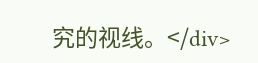究的视线。</div>